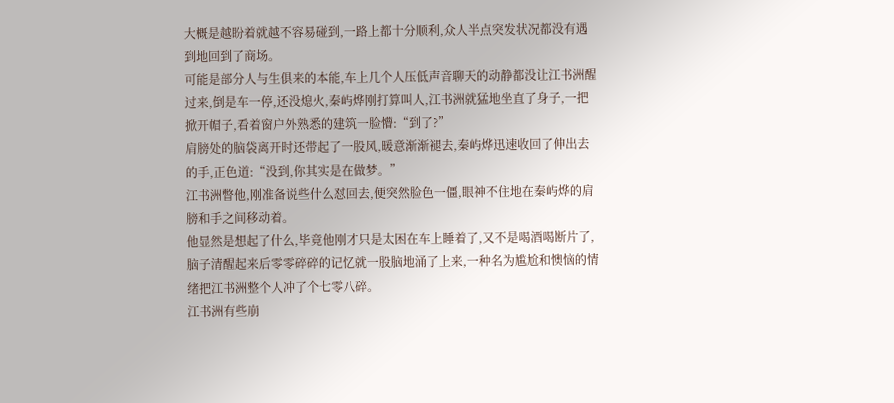大概是越盼着就越不容易碰到,一路上都十分顺利,众人半点突发状况都没有遇到地回到了商场。
可能是部分人与生俱来的本能,车上几个人压低声音聊天的动静都没让江书洲醒过来,倒是车一停,还没熄火,秦屿烨刚打算叫人,江书洲就猛地坐直了身子,一把掀开帽子,看着窗户外熟悉的建筑一脸懵:“到了?”
肩膀处的脑袋离开时还带起了一股风,暖意渐渐褪去,秦屿烨迅速收回了伸出去的手,正色道:“没到,你其实是在做梦。”
江书洲瞥他,刚准备说些什么怼回去,便突然脸色一僵,眼神不住地在秦屿烨的肩膀和手之间移动着。
他显然是想起了什么,毕竟他刚才只是太困在车上睡着了,又不是喝酒喝断片了,脑子清醒起来后零零碎碎的记忆就一股脑地涌了上来,一种名为尴尬和懊恼的情绪把江书洲整个人冲了个七零八碎。
江书洲有些崩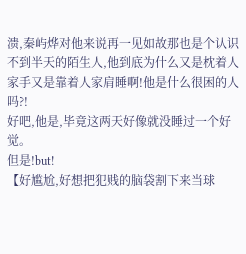溃,秦屿烨对他来说再一见如故那也是个认识不到半天的陌生人,他到底为什么又是枕着人家手又是靠着人家肩睡啊!他是什么很困的人吗?!
好吧,他是,毕竟这两天好像就没睡过一个好觉。
但是!but!
【好尴尬,好想把犯贱的脑袋割下来当球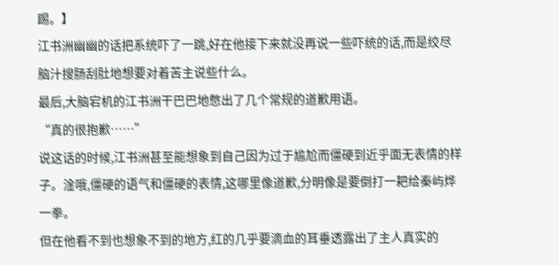踢。】
江书洲幽幽的话把系统吓了一跳,好在他接下来就没再说一些吓统的话,而是绞尽脑汁搜肠刮肚地想要对着苦主说些什么。
最后,大脑宕机的江书洲干巴巴地憋出了几个常规的道歉用语。
“真的很抱歉……”
说这话的时候,江书洲甚至能想象到自己因为过于尴尬而僵硬到近乎面无表情的样子。淦哦,僵硬的语气和僵硬的表情,这哪里像道歉,分明像是要倒打一耙给秦屿烨一拳。
但在他看不到也想象不到的地方,红的几乎要滴血的耳垂透露出了主人真实的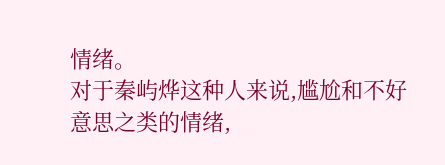情绪。
对于秦屿烨这种人来说,尴尬和不好意思之类的情绪,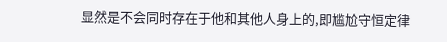显然是不会同时存在于他和其他人身上的,即尴尬守恒定律